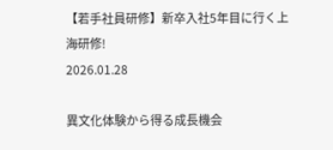【若手社員研修】新卒入社5年目に行く上海研修!
2026.01.28

異文化体験から得る成長機会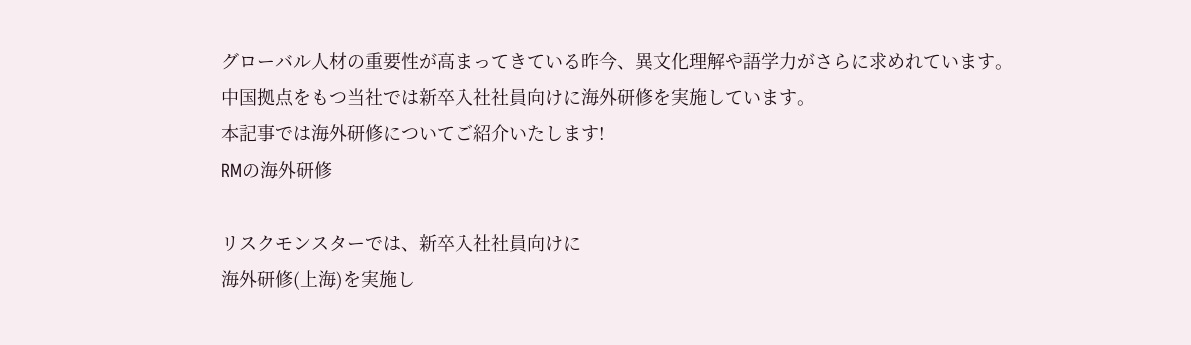グローバル人材の重要性が高まってきている昨今、異文化理解や語学力がさらに求めれています。
中国拠点をもつ当社では新卒入社社員向けに海外研修を実施しています。
本記事では海外研修についてご紹介いたします!
RMの海外研修

リスクモンスターでは、新卒入社社員向けに
海外研修(上海)を実施し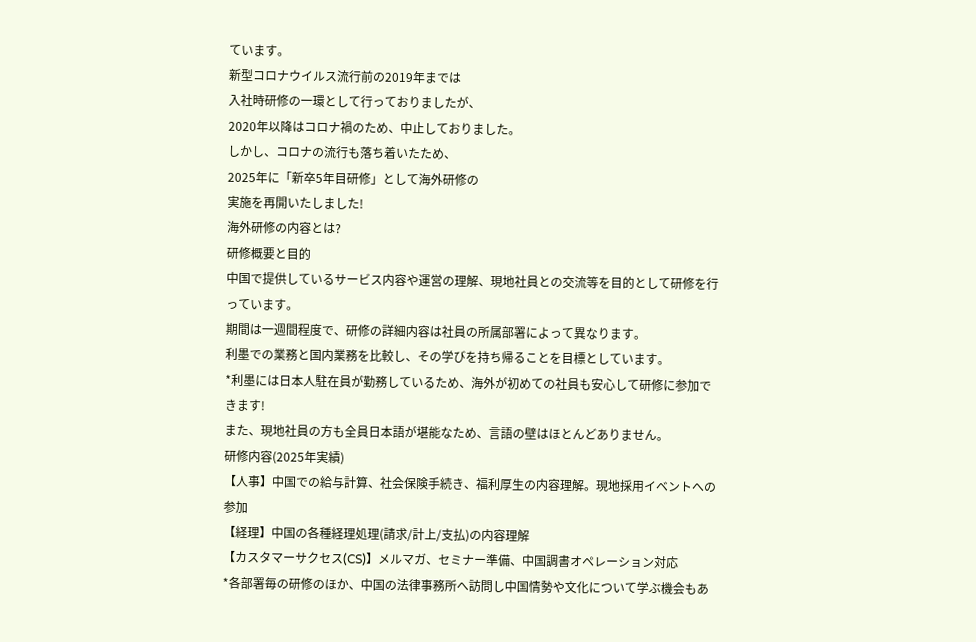ています。
新型コロナウイルス流行前の2019年までは
入社時研修の一環として行っておりましたが、
2020年以降はコロナ禍のため、中止しておりました。
しかし、コロナの流行も落ち着いたため、
2025年に「新卒5年目研修」として海外研修の
実施を再開いたしました!
海外研修の内容とは?
研修概要と目的
中国で提供しているサービス内容や運営の理解、現地社員との交流等を目的として研修を行っています。
期間は一週間程度で、研修の詳細内容は社員の所属部署によって異なります。
利墨での業務と国内業務を比較し、その学びを持ち帰ることを目標としています。
*利墨には日本人駐在員が勤務しているため、海外が初めての社員も安心して研修に参加できます!
また、現地社員の方も全員日本語が堪能なため、言語の壁はほとんどありません。
研修内容(2025年実績)
【人事】中国での給与計算、社会保険手続き、福利厚生の内容理解。現地採用イベントへの参加
【経理】中国の各種経理処理(請求/計上/支払)の内容理解
【カスタマーサクセス(CS)】メルマガ、セミナー準備、中国調書オペレーション対応
*各部署毎の研修のほか、中国の法律事務所へ訪問し中国情勢や文化について学ぶ機会もあ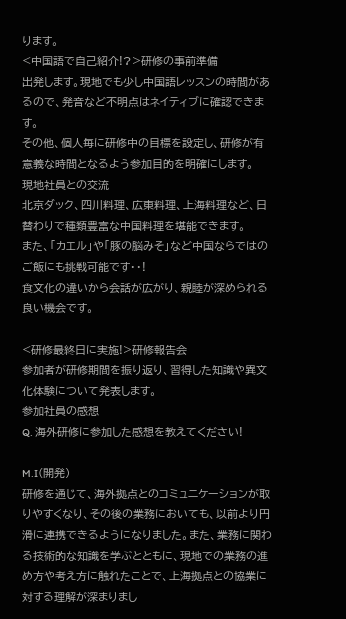ります。
<中国語で自己紹介!?>研修の事前準備
出発します。現地でも少し中国語レッスンの時間があるので、発音など不明点はネイティブに確認できます。
その他、個人毎に研修中の目標を設定し、研修が有意義な時間となるよう参加目的を明確にします。
現地社員との交流
北京ダック、四川料理、広東料理、上海料理など、日替わりで種類豊富な中国料理を堪能できます。
また、「カエル」や「豚の脳みそ」など中国ならではのご飯にも挑戦可能です・・!
食文化の違いから会話が広がり、親睦が深められる良い機会です。

<研修最終日に実施!>研修報告会
参加者が研修期間を振り返り、習得した知識や異文化体験について発表します。
参加社員の感想
Q. 海外研修に参加した感想を教えてください!

M.I(開発)
研修を通じて、海外拠点とのコミュニケーションが取りやすくなり、その後の業務においても、以前より円滑に連携できるようになりました。また、業務に関わる技術的な知識を学ぶとともに、現地での業務の進め方や考え方に触れたことで、上海拠点との協業に対する理解が深まりまし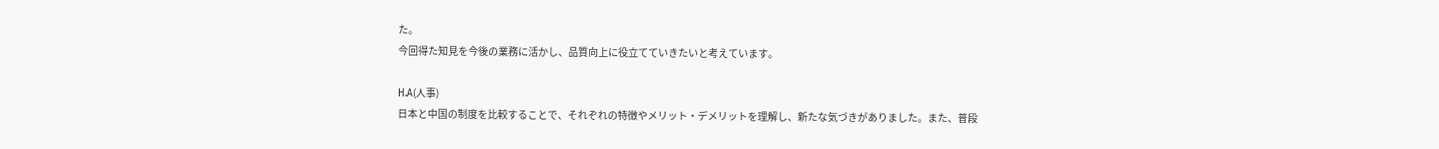た。
今回得た知見を今後の業務に活かし、品質向上に役立てていきたいと考えています。

H.A(人事)
日本と中国の制度を比較することで、それぞれの特徴やメリット・デメリットを理解し、新たな気づきがありました。また、普段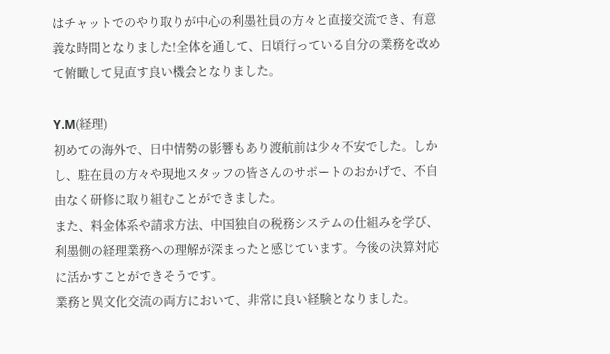はチャットでのやり取りが中心の利墨社員の方々と直接交流でき、有意義な時間となりました!全体を通して、日頃行っている自分の業務を改めて俯瞰して見直す良い機会となりました。

Y.M(経理)
初めての海外で、日中情勢の影響もあり渡航前は少々不安でした。しかし、駐在員の方々や現地スタッフの皆さんのサポートのおかげで、不自由なく研修に取り組むことができました。
また、料金体系や請求方法、中国独自の税務システムの仕組みを学び、利墨側の経理業務への理解が深まったと感じています。今後の決算対応に活かすことができそうです。
業務と異文化交流の両方において、非常に良い経験となりました。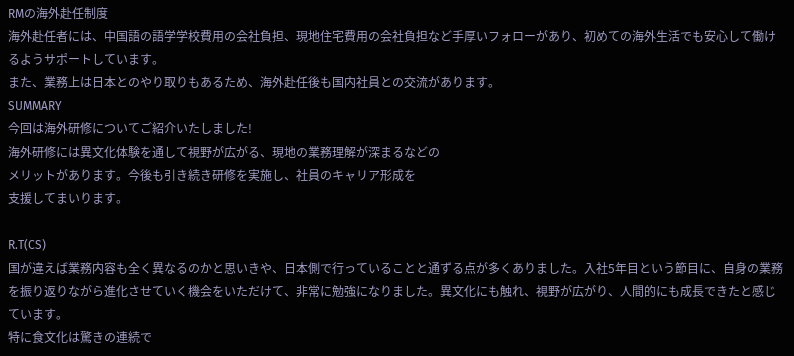RMの海外赴任制度
海外赴任者には、中国語の語学学校費用の会社負担、現地住宅費用の会社負担など手厚いフォローがあり、初めての海外生活でも安心して働けるようサポートしています。
また、業務上は日本とのやり取りもあるため、海外赴任後も国内社員との交流があります。
SUMMARY
今回は海外研修についてご紹介いたしました!
海外研修には異文化体験を通して視野が広がる、現地の業務理解が深まるなどの
メリットがあります。今後も引き続き研修を実施し、社員のキャリア形成を
支援してまいります。

R.T(CS)
国が違えば業務内容も全く異なるのかと思いきや、日本側で行っていることと通ずる点が多くありました。入社5年目という節目に、自身の業務を振り返りながら進化させていく機会をいただけて、非常に勉強になりました。異文化にも触れ、視野が広がり、人間的にも成長できたと感じています。
特に食文化は驚きの連続で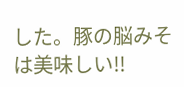した。豚の脳みそは美味しい!!